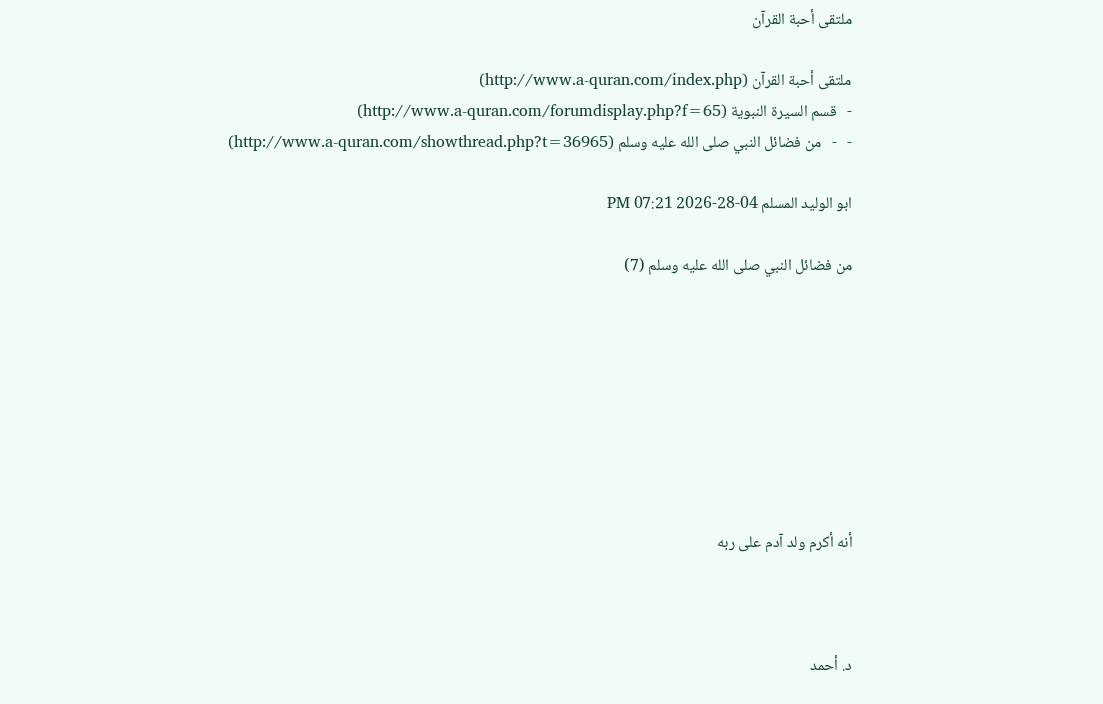ملتقى أحبة القرآن

ملتقى أحبة القرآن (http://www.a-quran.com/index.php)
-   قسم السيرة النبوية (http://www.a-quran.com/forumdisplay.php?f=65)
-   -   من فضائل النبي صلى الله عليه وسلم (http://www.a-quran.com/showthread.php?t=36965)

ابو الوليد المسلم 04-28-2026 07:21 PM

من فضائل النبي صلى الله عليه وسلم (7)








أنه أكرم ولد آدم على ربه



د. أحمد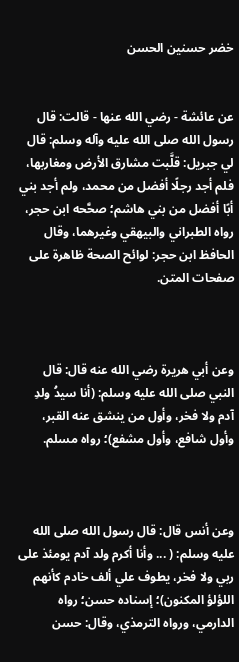خضر حسنين الحسن


عن عائشة - رضي الله عنها - قالت: قال رسول الله صلى الله عليه وآله وسلم: قال لي جبريل: قلَّبت مشارق الأرض ومغاربها، فلم أجد رجلًا أفضل من محمد، ولم أجد بني أبًا أفضل من بني هاشم؛ صحَّحه ابن حجر، رواه الطبراني والبيهقي وغيرهما، وقال الحافظ ابن حجر: لوائح الصحة ظاهرة على صفحات المتن.



وعن أبي هريرة رضي الله عنه قال: قال النبي صلى الله عليه وسلم: (أنا سيدُ ولدِ آدم ولا فخر، وأول من ينشق عنه القبر، وأول شافع، وأول مشفع)؛ رواه مسلم.



وعن أنس قال: قال رسول الله صلى الله عليه وسلم: ( ... وأنا أكرم ولد آدم يومئذ على ربي ولا فخر، يطوف علي ألف خادم كأنهم اللؤلؤ المكنون)؛ إسناده حسن؛ رواه الدارمي، ورواه الترمذي، وقال: حسن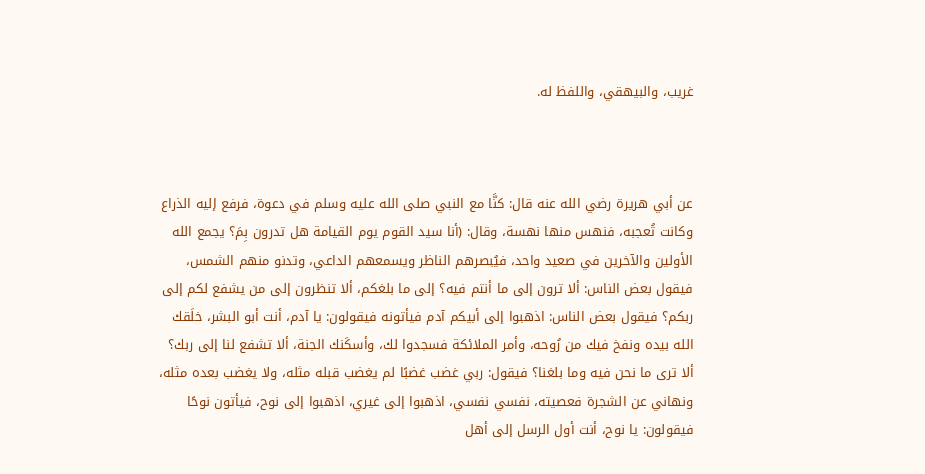غريب، والبيهقي، واللفظ له.



عن أبي هريرة رضي الله عنه قال: كنَّا مع النبي صلى الله عليه وسلم في دعوة، فرفع إليه الذراع وكانت تُعجبه، فنهس منها نهسة، وقال: (أنا سيد القوم يوم القيامة هل تدرون بِمَ؟ يجمع الله الأولين والآخرين في صعيد واحد، فيُبصرهم الناظر ويسمعهم الداعي، وتدنو منهم الشمس، فيقول بعض الناس: ألا ترون إلى ما أنتم فيه؟ إلى ما بلغكم، ألا تنظرون إلى من يشفع لكم إلى ربكم؟ فيقول بعض الناس: اذهبوا إلى أبيكم آدم فيأتونه فيقولون: يا آدم، أنت أبو البشر، خلَقك الله بيده ونفخ فيك من رُوحه، وأمر الملائكة فسجدوا لك، وأسكَنك الجنة، ألا تشفع لنا إلى ربك؟ ألا ترى ما نحن فيه وما بلغنا؟ فيقول: ربي غضب غضبًا لم يغضب قبله مثله، ولا يغضب بعده مثله، ونهاني عن الشجرة فعصيته، نفسي نفسي، اذهبوا إلى غيري، اذهبوا إلى نوح، فيأتون نوحًا فيقولون: يا نوح، أنت أول الرسل إلى أهل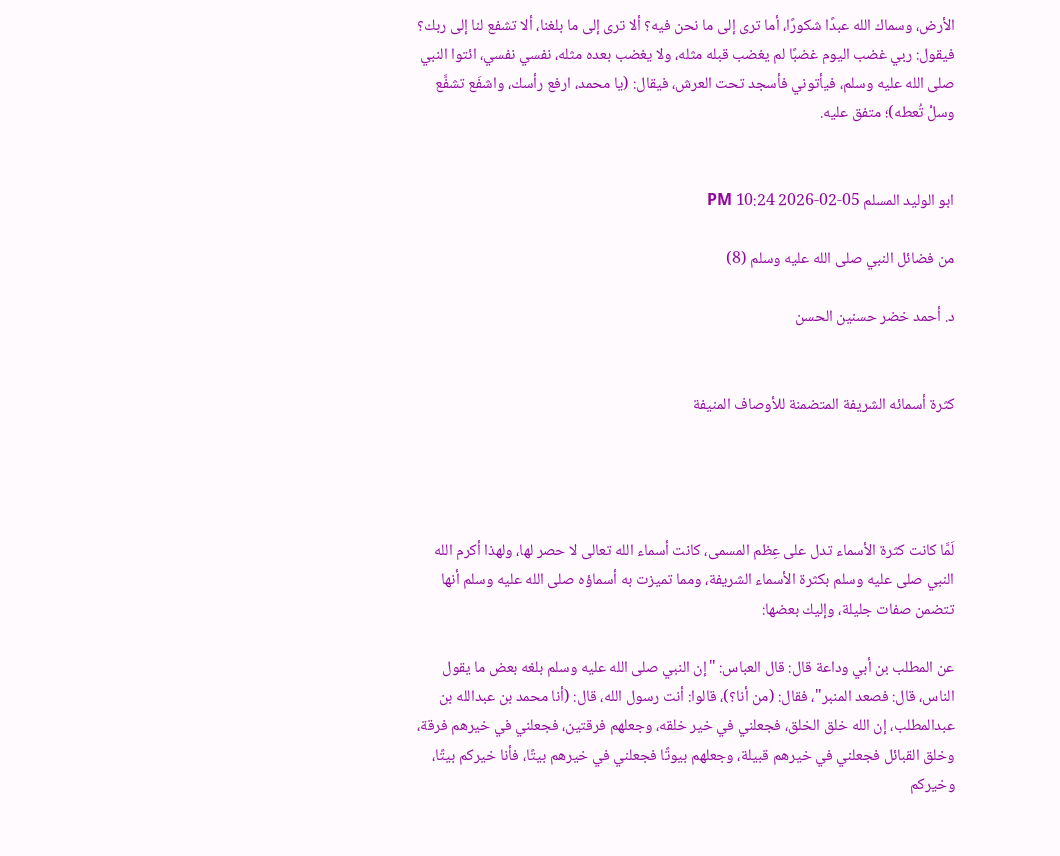الأرض، وسماك الله عبدًا شكورًا، أما ترى إلى ما نحن فيه؟ ألا ترى إلى ما بلغنا، ألا تشفع لنا إلى ربك؟ فيقول: ربي غضب اليوم غضبًا لم يغضب قبله مثله، ولا يغضب بعده مثله، نفسي نفسي، ائتوا النبي صلى الله عليه وسلم، فيأتوني فأسجد تحت العرش، فيقال: (يا محمد، ارفع رأسك، واشفَع تشفَّع وسلْ تُعطه)؛ متفق عليه.


ابو الوليد المسلم 05-02-2026 10:24 PM

من فضائل النبي صلى الله عليه وسلم (8)

د. أحمد خضر حسنين الحسن


كثرة أسمائه الشريفة المتضمنة للأوصاف المنيفة




لَمَّا كانت كثرة الأسماء تدل على عِظم المسمى، كانت أسماء الله تعالى لا حصر لها، ولهذا أكرم الله النبي صلى عليه وسلم بكثرة الأسماء الشريفة، ومما تميزت به أسماؤه صلى الله عليه وسلم أنها تتضمن صفات جليلة، وإليك بعضها:

عن المطلب بن أبي وداعة قال: قال العباس: "إن النبي صلى الله عليه وسلم بلغه بعض ما يقول الناس، قال: فصعد المنبر"، فقال: (من أنا؟)، قالوا: أنت رسول الله، قال: (أنا محمد بن عبدالله بن عبدالمطلب، إن الله خلق الخلق، فجعلني في خير خلقه، وجعلهم فرقتين، فجعلني في خيرهم فرقة، وخلق القبائل فجعلني في خيرهم قبيلة، وجعلهم بيوتًا فجعلني في خيرهم بيتًا، فأنا خيركم بيتًا، وخيركم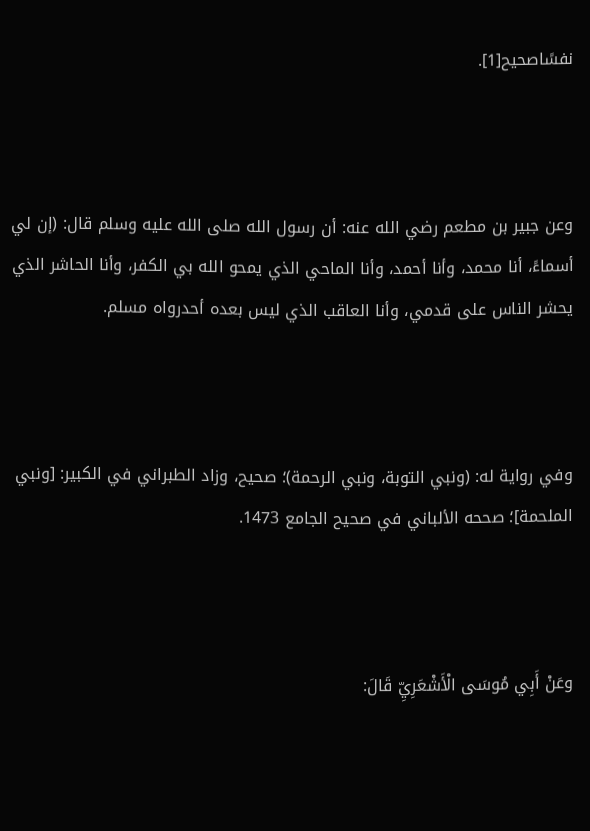نفسًاصحيح[1].



وعن جبير بن مطعم رضي الله عنه: أن رسول الله صلى الله عليه وسلم قال: (إن لي أسماءً، أنا محمد، وأنا أحمد، وأنا الماحي الذي يمحو الله بي الكفر، وأنا الحاشر الذي يحشر الناس على قدمي، وأنا العاقب الذي ليس بعده أحدرواه مسلم.



وفي رواية له: (ونبي التوبة، ونبي الرحمة)؛ صحيح، وزاد الطبراني في الكبير: [ونبي الملحمة]؛ صححه الألباني في صحيح الجامع 1473.



وعَنْ أَبِي مُوسَى الْأَشْعَرِيِّ قَالَ: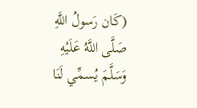(كَان رَسولُ اللَّهِ صَلَّى اللَّهُ عَلَيْهِ وَسَلَّمَ يُسمِّي لَنَا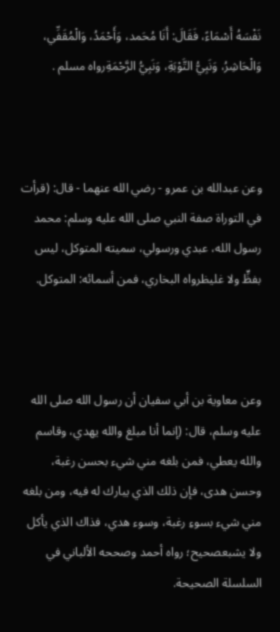نَفْسَهُ أَسْمَاءً، فَقَالَ: أَنَا مُحَمد، وَأَحْمَدُ، وَالْمُقَفِّي، وَالْحَاشِرُ، وَنَبِيُّ التَّوْبَةِ، وَنَبِيُّ الرَّحْمَةِرواه مسلم .



وعن عبدالله بن عمرو - رضي الله عنهما - قال: (قرأت في التوراة صفة النبي صلى الله عليه وسلم: محمد رسول الله، عبدي ورسولي، سميته المتوكل، ليس بفظٍّ ولا غليظرواه البخاري، فمن أسمائه: المتوكل.



وعن معاوية بن أبي سفيان أن رسول الله صلى الله عليه وسلم، قال: (إنما أنا مبلغ والله يهدي، وقاسم والله يعطي، فمن بلغه مني شيء بحسن رغبة، وحسن هدى، فإن ذلك الذي يبارك له فيه، ومن بلغه مني شيء بسوءِ رغبة، وسوء هدي، فذاك الذي يأكل ولا يشبعصحيح؛ رواه أحمد وصححه الألباني في السلسلة الصحيحة.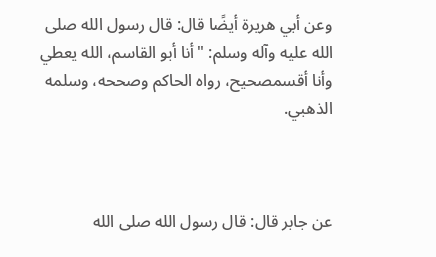وعن أبي هريرة أيضًا قال: قال رسول الله صلى الله عليه وآله وسلم: "أنا أبو القاسم، الله يعطي وأنا أقسمصحيح، رواه الحاكم وصححه، وسلمه الذهبي.



عن جابر قال: قال رسول الله صلى الله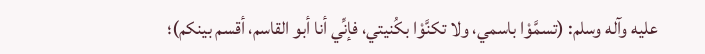عليه وآله وسلم: (تسمَّوْا باسمي، ولا تكنَّوْا بكُنيتي، فإنِّي أنا أبو القاسم، أقسم بينكم)؛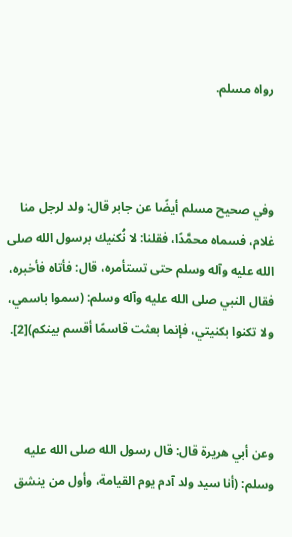رواه مسلم.



وفي صحيح مسلم أيضًا عن جابر قال: ولد لرجل منا غلام، فسماه محمَّدًا، فقلنا: لا نُكنيك برسول الله صلى الله عليه وآله وسلم حتى تستأمره، قال: فأتاه فأخبره، فقال النبي صلى الله عليه وآله وسلم: (سموا باسمي، ولا تكنوا بكنيتي، فإنما بعثت قاسمًا أقسم بينكم)[2].



وعن أبي هريرة قال: قال رسول الله صلى الله عليه وسلم: (أنا سيد ولد آدم يوم القيامة، وأول من ينشق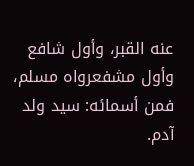عنه القبر، وأول شافع وأول مشفعرواه مسلم، فمن أسمائه: سيد ولد آدم.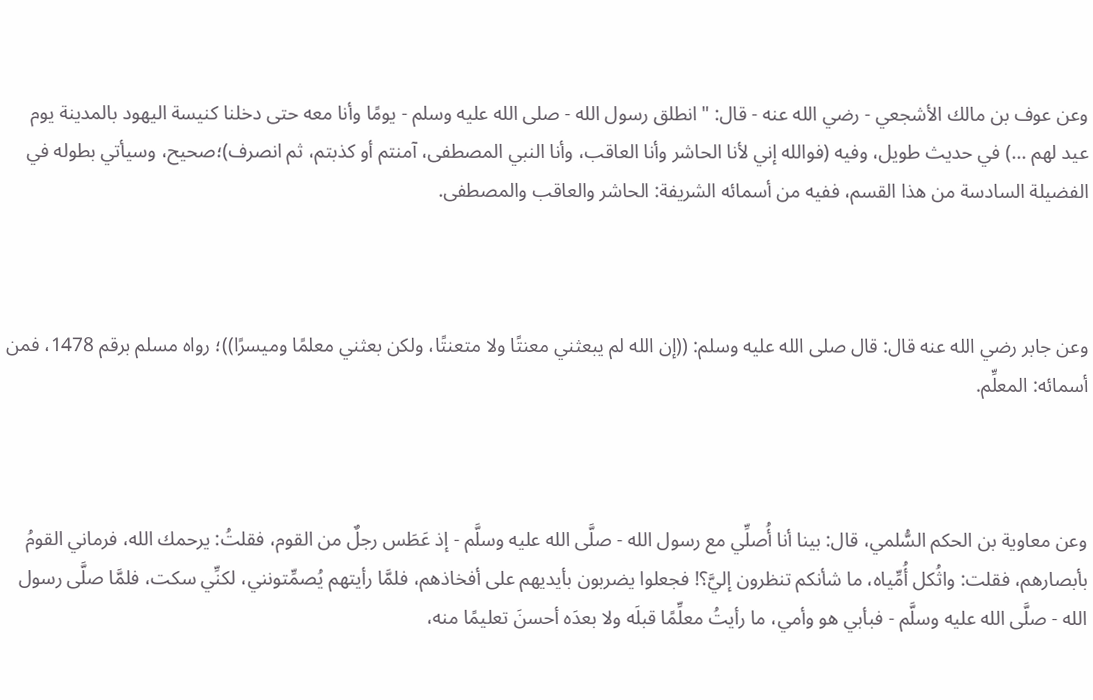وعن عوف بن مالك الأشجعي - رضي الله عنه - قال: "انطلق رسول الله - صلى الله عليه وسلم - يومًا وأنا معه حتى دخلنا كنيسة اليهود بالمدينة يوم عيد لهم ...) في حديث طويل، وفيه (فوالله إني لأنا الحاشر وأنا العاقب، وأنا النبي المصطفى، آمنتم أو كذبتم، ثم انصرف)؛صحيح، وسيأتي بطوله في الفضيلة السادسة من هذا القسم، ففيه من أسمائه الشريفة: الحاشر والعاقب والمصطفى.



وعن جابر رضي الله عنه قال: قال صلى الله عليه وسلم: ((إن الله لم يبعثني معنتًا ولا متعنتًا، ولكن بعثني معلمًا وميسرًا))؛ رواه مسلم برقم 1478، فمن أسمائه: المعلِّم.



وعن معاوية بن الحكم السُّلمي، قال: بينا أنا أُصلِّي مع رسول الله - صلَّى الله عليه وسلَّم - إذ عَطَس رجلٌ من القوم، فقلتُ: يرحمك الله، فرماني القومُ بأبصارهم، فقلت: واثُكل أُمِّياه، ما شأنكم تنظرون إليَّ؟! فجعلوا يضربون بأيديهم على أفخاذهم، فلمَّا رأيتهم يُصمِّتونني، لكنِّي سكت، فلمَّا صلَّى رسول الله - صلَّى الله عليه وسلَّم - فبأبي هو وأمي، ما رأيتُ معلِّمًا قبلَه ولا بعدَه أحسنَ تعليمًا منه،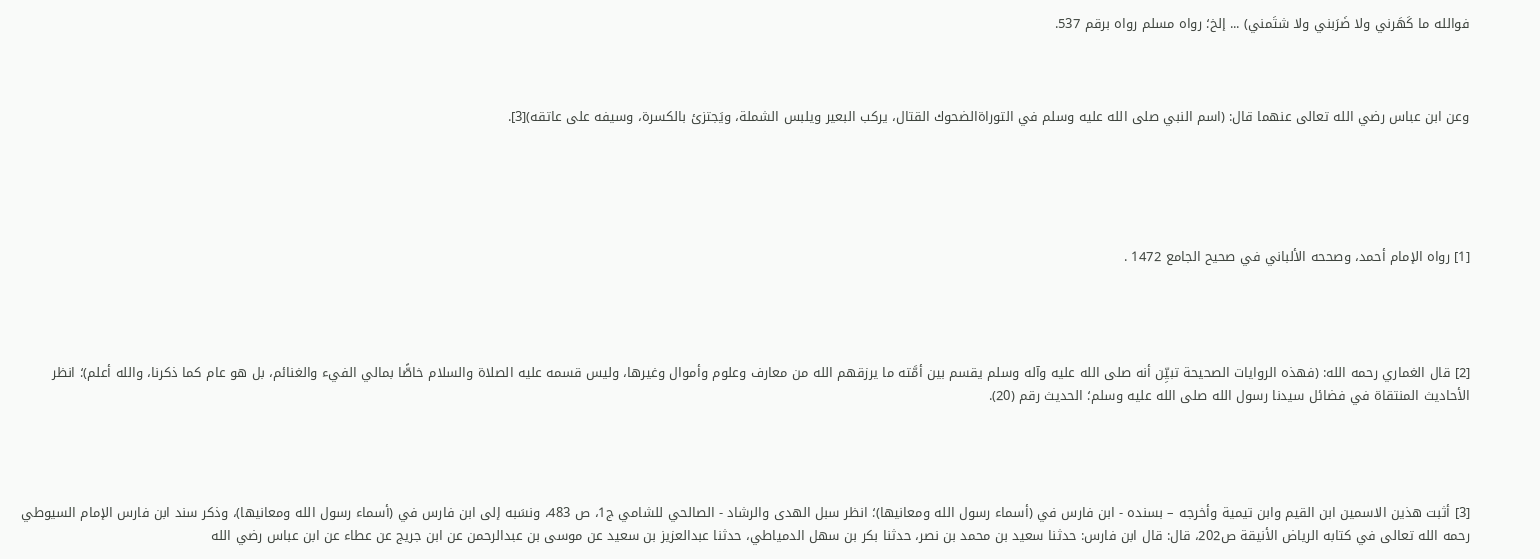فوالله ما كَهَرني ولا ضَرَبني ولا شتَمني) ... إلخ؛ رواه مسلم رواه برقم 537.



وعن ابن عباس رضي الله تعالى عنهما قال: (اسم النبي صلى الله عليه وسلم في التوراةالضحوك القتال، يركب البعير ويلبس الشملة، ويَجتزئ بالكسرة، وسيفه على عاتقه)[3].





[1] رواه الإمام أحمد، وصححه الألباني في صحيح الجامع 1472 .




[2] قال الغماري رحمه الله: (فهذه الروايات الصحيحة تبيِّن أنه صلى الله عليه وآله وسلم يقسم بين أمَّته ما يرزقهم الله من معارف وعلوم وأموال وغيرها، وليس قسمه عليه الصلاة والسلام خاصًّا بمالي الفيء والغنائم، بل هو عام كما ذكرنا، والله أعلم)؛ انظر الأحاديث المنتقاة في فضائل سيدنا رسول الله صلى الله عليه وسلم؛ الحديث رقم (20).




[3] أثبت هذين الاسمين ابن القيم وابن تيمية وأخرجه – بسنده - ابن فارس في (أسماء رسول الله ومعانيها)؛ انظر سبل الهدى والرشاد - الصالحي للشامي ج1، ص 483، ونسَبه إلى ابن فارس في (أسماء رسول الله ومعانيها)، وذكر سند ابن فارس الإمام السيوطي رحمه الله تعالى في كتابه الرياض الأنيقة ص202، قال: قال ابن فارس: حدثنا سعيد بن محمد بن نصر، حدثنا بكر بن سهل الدمياطي، حدثنا عبدالعزيز بن سعيد عن موسى بن عبدالرحمن عن ابن جريج عن عطاء عن ابن عباس رضي الله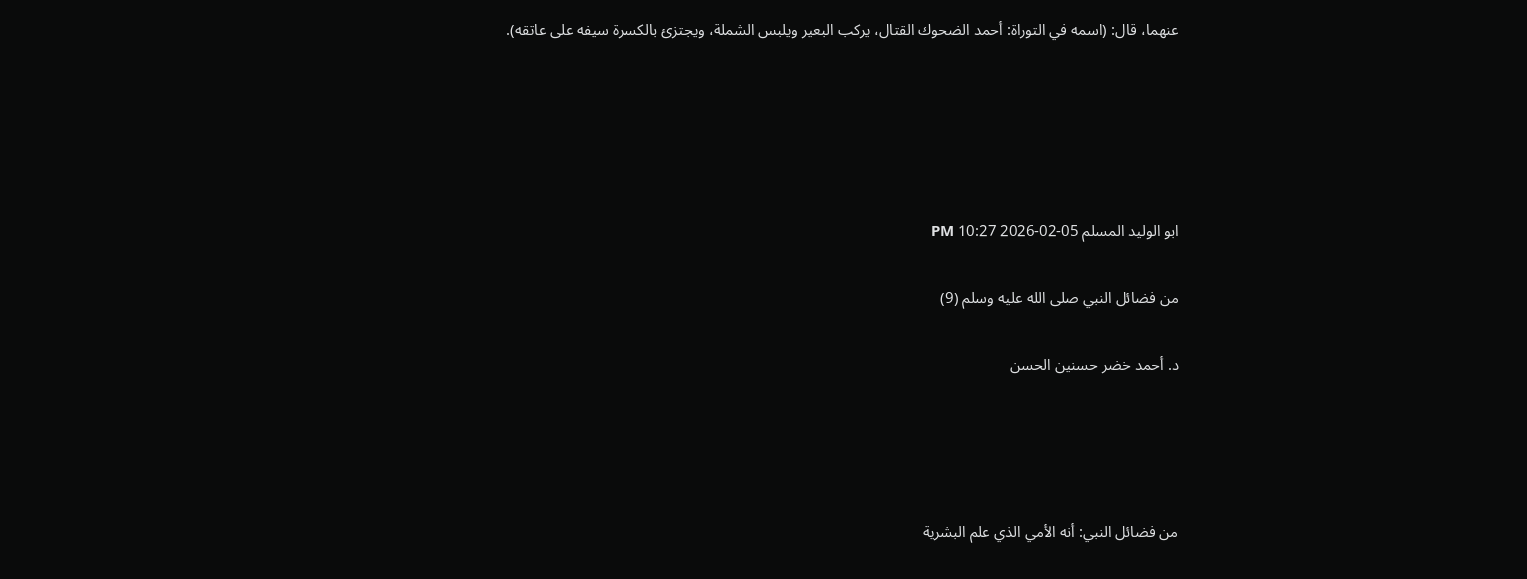عنهما، قال: (اسمه في التوراة: أحمد الضحوك القتال، يركب البعير ويلبس الشملة، ويجتزئ بالكسرة سيفه على عاتقه).





ابو الوليد المسلم 05-02-2026 10:27 PM

من فضائل النبي صلى الله عليه وسلم (9)

د. أحمد خضر حسنين الحسن




من فضائل النبي: أنه الأمي الذي علم البشرية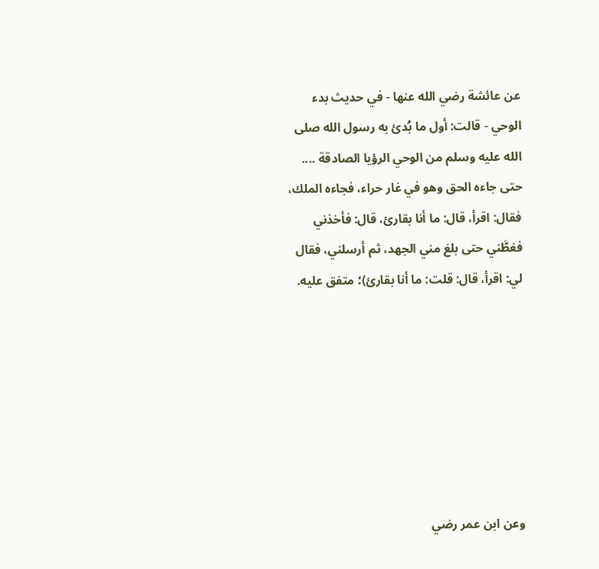عن عائشة رضي الله عنها - في حديث بدء الوحي - قالت: أول ما بُدئ به رسول الله صلى الله عليه وسلم من الوحي الرؤيا الصادقة .... حتى جاءه الحق وهو في غار حراء، فجاءه الملك، فقال: اقرأ، قال: ما أنا بقارئ، قال: فأخذني فغطَّني حتى بلغ مني الجهد، ثم أرسلني، فقال لي: اقرأ، قال: قلت: ما أنا بقارئ)؛ متفق عليه.







وعن ابن عمر رضي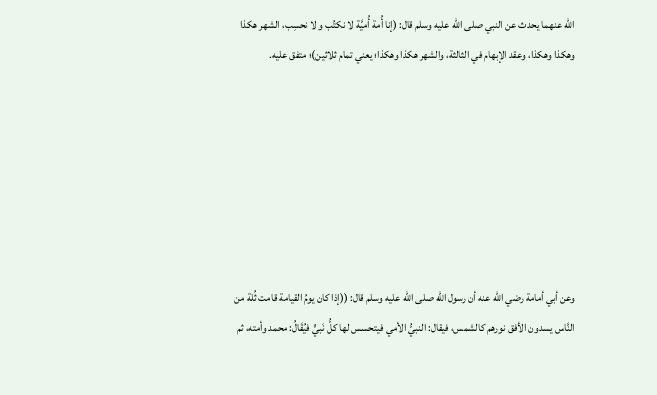الله عنهما يحدث عن النبي صلى الله عليه وسلم قال: (إنا أُمة أُميَّة لا نكتُب و لا نحسِب، الشهر هكذا وهكذا وهكذا، وعقد الإبهام في الثالثة، والشهر هكذا وهكذا؛ يعني تمام ثلاثين)؛ متفق عليه.







وعن أبي أمامة رضي الله عنه أن رسول الله صلى الله عليه وسلم قال: ((إذا كان يومُ القيامة قامت ثُلة من النَّاس يسدون الأفق نورهم كالشمس، فيقال: النبيُّ الأمي فيتحسس لها كلُّ نَبيٍّ فيُقَالُ: محمد وأمته، ثم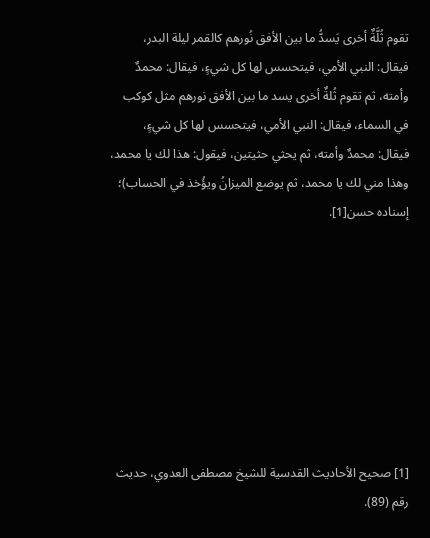تقوم ثُلَّةٌ أخرى يَسدُّ ما بين الأفق نُورهم كالقمر ليلة البدر، فيقال: النبي الأمي، فيتحسس لها كل شيءٍ، فيقال: محمدٌ وأمته، ثم تقوم ثُلةٌ أخرى يسد ما بين الأفق نورهم مثل كوكب في السماء، فيقال: النبي الأمي، فيتحسس لها كل شيءٍ، فيقال: محمدٌ وأمته، ثم يحثي حثيتين، فيقول: هذا لك يا محمد، وهذا مني لك يا محمد، ثم يوضع الميزانُ ويؤُخذ في الحساب)؛ إسناده حسن[1].








[1] صحيح الأحاديث القدسية للشيخ مصطفى العدوي، حديث رقم (89).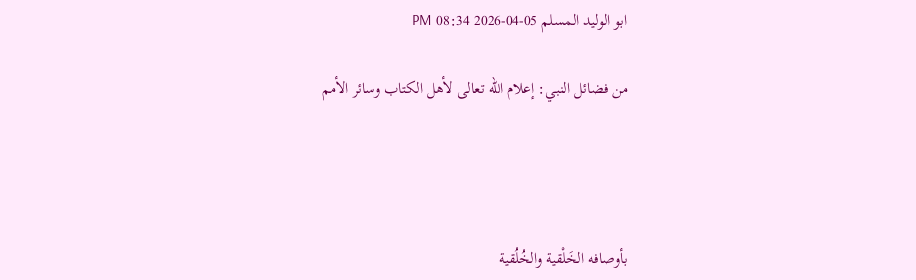ابو الوليد المسلم 05-04-2026 08:34 PM

من فضائل النبي: إعلام الله تعالى لأهل الكتاب وسائر الأمم




بأوصافه الخَلْقية والخُلُقية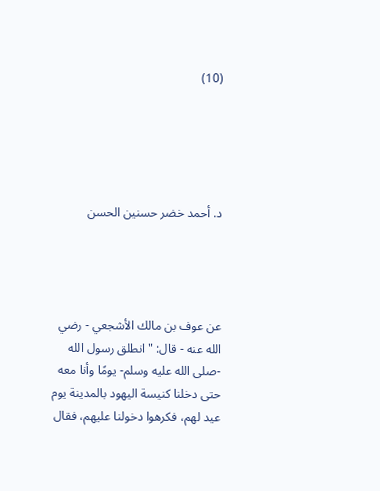(10)





د. أحمد خضر حسنين الحسن




عن عوف بن مالك الأشجعي - رضي الله عنه - قال: "انطلق رسول الله -صلى الله عليه وسلم- يومًا وأنا معه حتى دخلنا كنيسة اليهود بالمدينة يوم عيد لهم، فكرهوا دخولنا عليهم، فقال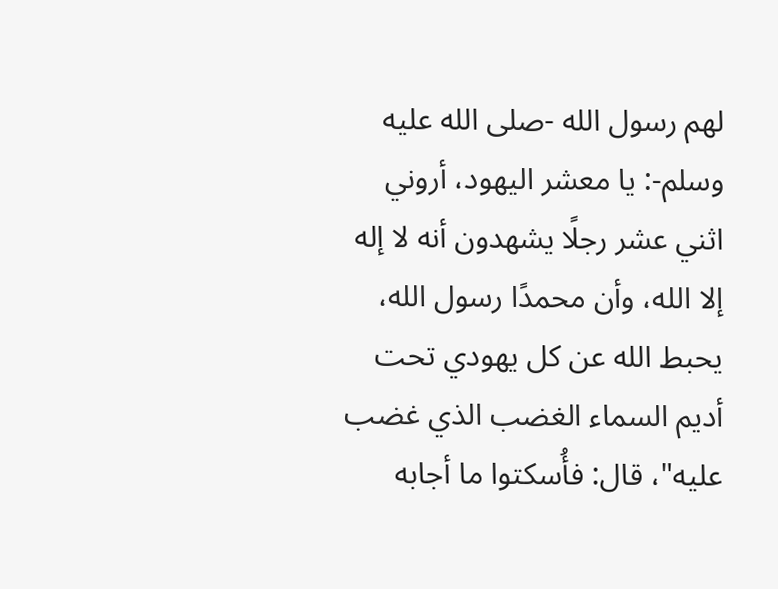لهم رسول الله -صلى الله عليه وسلم-: يا معشر اليهود، أروني اثني عشر رجلًا يشهدون أنه لا إله إلا الله، وأن محمدًا رسول الله، يحبط الله عن كل يهودي تحت أديم السماء الغضب الذي غضب عليه"، قال: فأُسكتوا ما أجابه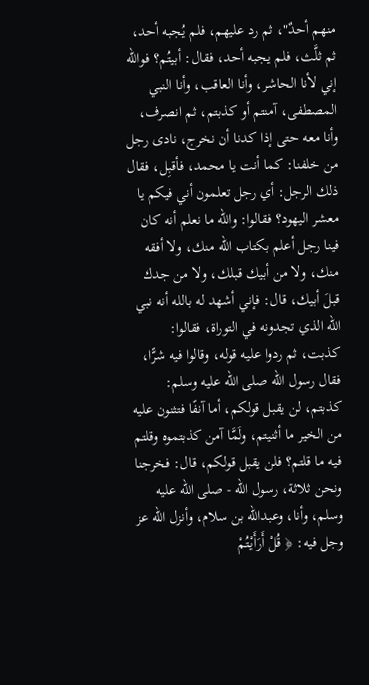منهم أحدٌ"، ثم رد عليهم، فلم يُجبه أحد، ثم ثلَّث، فلم يجبه أحد، فقال: أبيتُم؟ فوالله إني لأنا الحاشر، وأنا العاقب، وأنا النبي المصطفى، آمنتم أو كذبتم، ثم انصرف، وأنا معه حتى إذا كدنا أن نخرج، نادى رجل من خلفنا: كما أنت يا محمد، فأقبِل، فقال ذلك الرجل: أي رجل تعلمون أني فيكم يا معشر اليهود؟ فقالوا: والله ما نعلم أنه كان فينا رجل أعلم بكتاب الله منك، ولا أفقه منك، ولا من أبيك قبلك، ولا من جدك قبلَ أبيك، قال: فإني أشهد له بالله أنه نبي الله الذي تجدونه في التوراة، فقالوا: كذبت، ثم ردوا عليه قوله، وقالوا فيه شرًّا، فقال رسول الله صلى الله عليه وسلم: كذبتم، لن يقبل قولكم، أما آنفًا فتثنون عليه من الخير ما أثنيتم، ولَمَّا آمن كذبتموه وقلتم فيه ما قلتم؟ فلن يقبل قولكم، قال: فخرجنا ونحن ثلاثة، رسول الله - صلى الله عليه وسلم، وأنا، وعبدالله بن سلام، وأنزل الله عز وجل فيه: ﴿ قُلْ أَرَأَيْتُمْ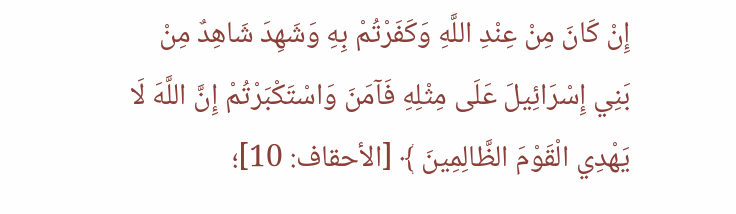إِنْ كَانَ مِنْ عِنْدِ اللَّهِ وَكَفَرْتُمْ بِهِ وَشَهِدَ شَاهِدٌ مِنْ بَنِي إِسْرَائِيلَ عَلَى مِثْلِهِ فَآمَنَ وَاسْتَكْبَرْتُمْ إِنَّ اللَّهَ لَا يَهْدِي الْقَوْمَ الظَّالِمِينَ ﴾ [الأحقاف: 10]؛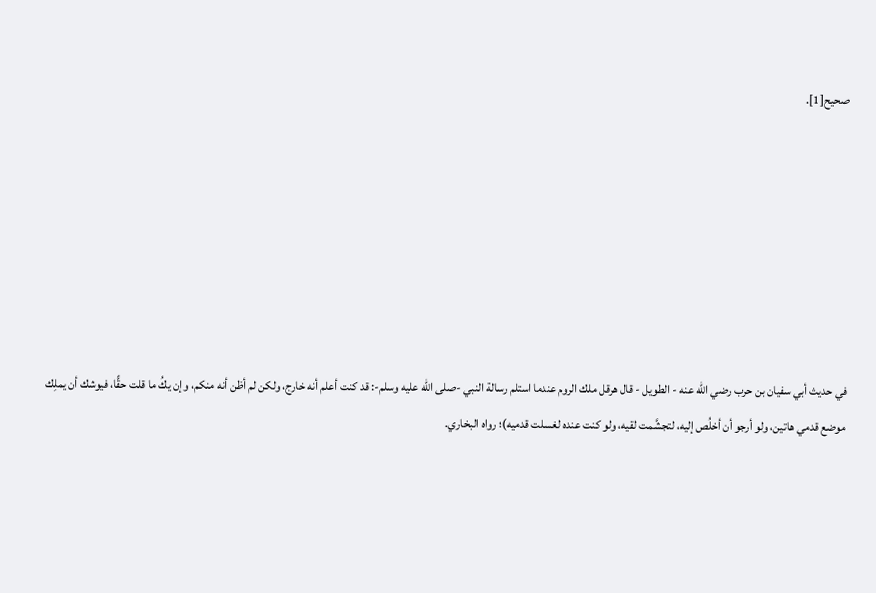صحيح[1].







في حديث أبي سفيان بن حرب رضي الله عنه - الطويل - قال هرقل ملك الروم عندما استلم رسالة النبي -صلى الله عليه وسلم-: قد كنت أعلم أنه خارج، ولكن لم أظن أنه منكم، وإن يكُ ما قلت حقًّا، فيوشك أن يملِك موضع قدمي هاتين، ولو أرجو أن أخلُص إليه، لتجشَّمت لقيه، ولو كنت عنده لغسلت قدميه)؛ رواه البخاري.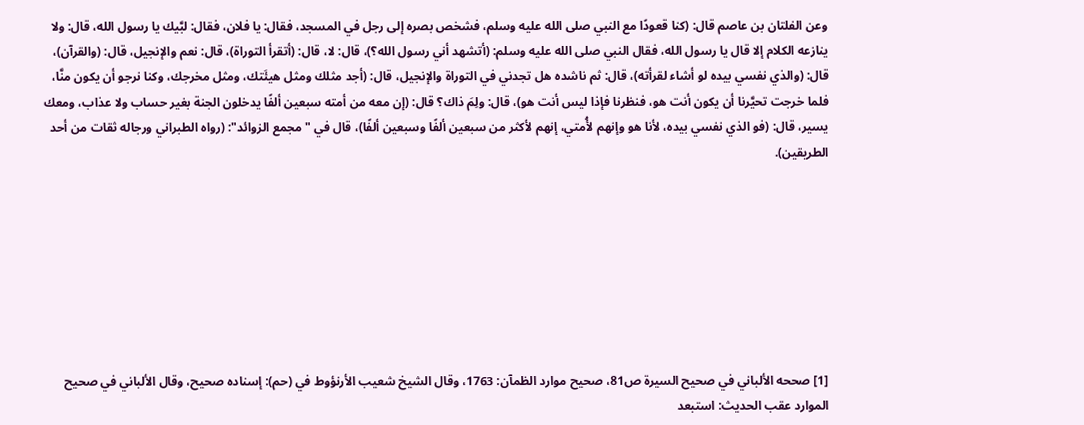وعن الفلتان بن عاصم قال: (كنا قعودًا مع النبي صلى الله عليه وسلم، فشخص بصره إلى رجل في المسجد، فقال: يا فلان، فقال: لبَّيك يا رسول الله، قال: ولا ينازعه الكلام إلا قال يا رسول الله، فقال النبي صلى الله عليه وسلم: (أتشهد أني رسول الله؟)، قال: لا، قال: (أتقرأ التوراة)، قال: نعم والإنجيل، قال: (والقرآن)، قال: (والذي نفسي بيده لو أشاء لقرأته)، قال: ثم ناشده هل تجدني في التوراة والإنجيل، قال: (أجد مثلك ومثل هيئَتك، ومثل مخرجك، وكنا نرجو أن يكون منَّا، فلما خرجت تحيَّرنا أن يكون أنت هو، فنظرنا فإذا ليس أنت هو)، قال: ولِمَ ذاك؟ قال: (إن معه من أمته سبعين ألفًا يدخلون الجنة بغير حساب ولا عذاب، ومعك يسير، قال: (فو الذي نفسي بيده، لأنا هو وإنهم لأُمتي، إنهم لأكثر من سبعين ألفًا وسبعين ألفًا)، قال في "مجمع الزوائد": (رواه الطبراني ورجاله ثقات من أحد الطريقين).








[1] صححه الألباني في صحيح السيرة ص81، صحيح موارد الظمآن: 1763، وقال الشيخ شعيب الأرنؤوط في (حم): إسناده صحيح، وقال الألباني في صحيح الموارد عقب الحديث: استبعد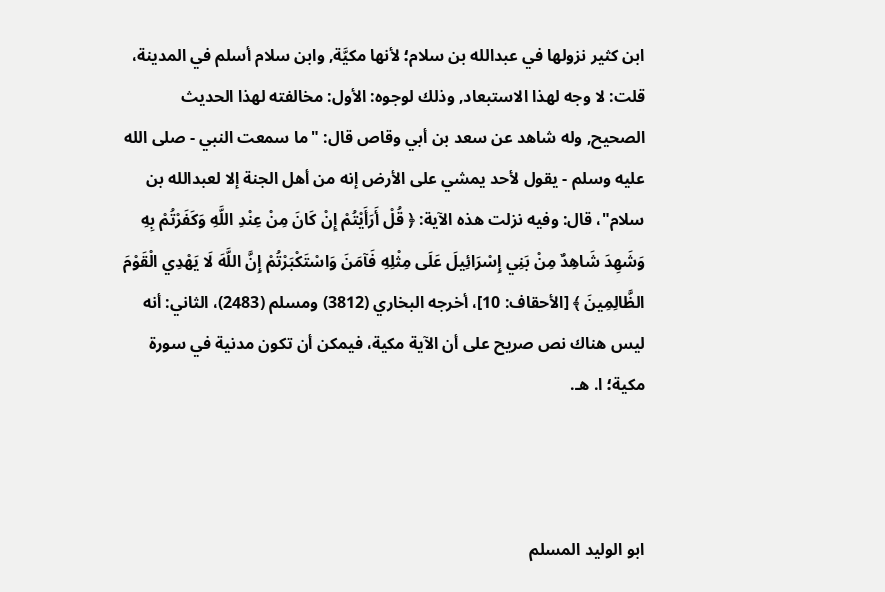ابن كثير نزولها في عبدالله بن سلام؛ لأنها مكيَّة, وابن سلام أسلم في المدينة، قلت: لا وجه لهذا الاستبعاد, وذلك لوجوه: الأول: مخالفته لهذا الحديث الصحيح, وله شاهد عن سعد بن أبي وقاص قال: "ما سمعت النبي - صلى الله عليه وسلم - يقول لأحد يمشي على الأرض إنه من أهل الجنة إلا لعبدالله بن سلام"، قال: وفيه نزلت هذه الآية: ﴿ قُلْ أَرَأَيْتُمْ إِنْ كَانَ مِنْ عِنْدِ اللَّهِ وَكَفَرْتُمْ بِهِ وَشَهِدَ شَاهِدٌ مِنْ بَنِي إِسْرَائِيلَ عَلَى مِثْلِهِ فَآمَنَ وَاسْتَكْبَرْتُمْ إِنَّ اللَّهَ لَا يَهْدِي الْقَوْمَ الظَّالِمِينَ ﴾ [الأحقاف: 10]، أخرجه البخاري (3812) ومسلم (2483)، الثاني: أنه ليس هناك نص صريح على أن الآية مكية، فيمكن أن تكون مدنية في سورة مكية؛ ا. هـ.



ابو الوليد المسلم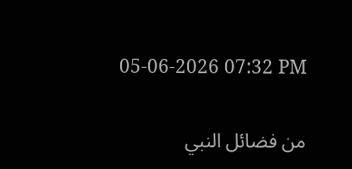05-06-2026 07:32 PM

من فضائل النبي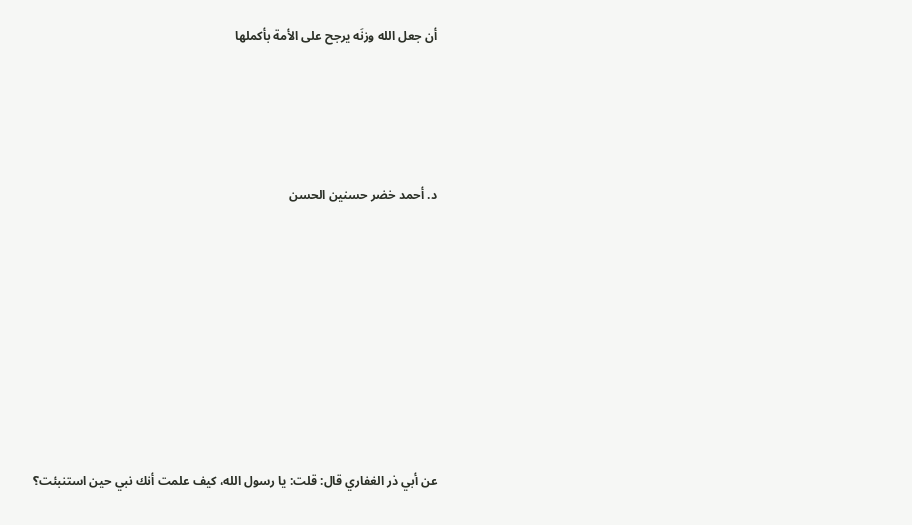أن جعل الله وزنَه يرجح على الأمة بأكملها




د. أحمد خضر حسنين الحسن








عن أبي ذر الغفاري قال: قلت: يا رسول الله، كيف علمت أنك نبي حين استنبئت؟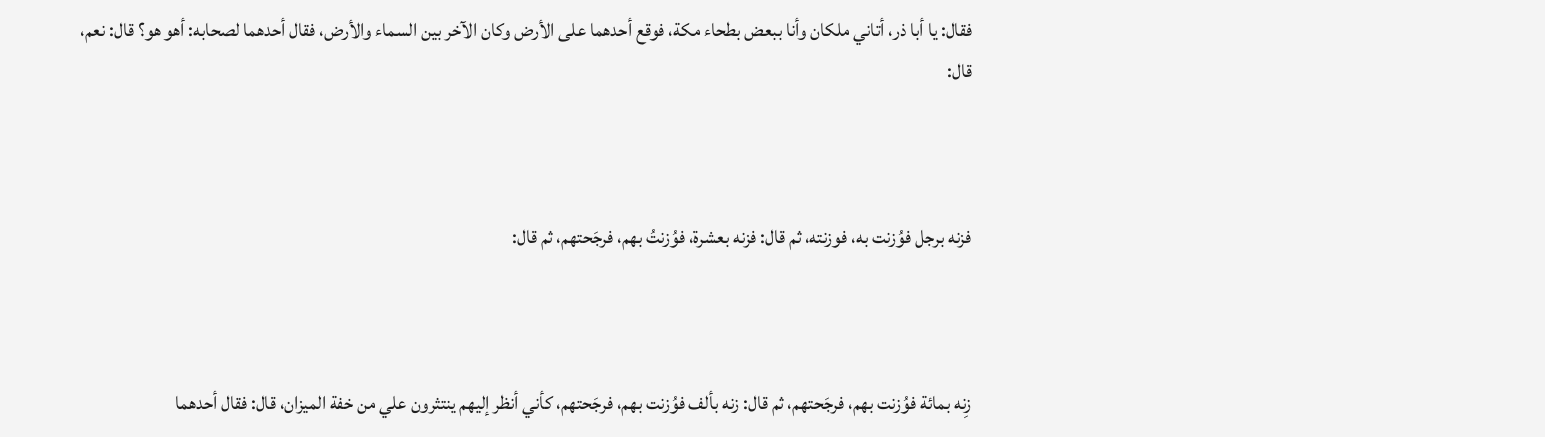فقال: يا أبا ذر، أتاني ملكان وأنا ببعض بطحاء مكة، فوقع أحدهما على الأرض وكان الآخر بين السماء والأرض، فقال أحدهما لصحابه: أهو هو؟ قال: نعم، قال:



فزنه برجل فوُزنت به، فوزنته، ثم قال: فزنه بعشرة، فوُزنتُ بهم، فرجَحتهم، ثم قال:



زِنه بمائة فوُزنت بهم، فرجَحتهم، ثم قال: زنه بألف فوُزنت بهم، فرجَحتهم، كأني أنظر إليهم ينتثرون علي من خفة الميزان، قال: فقال أحدهما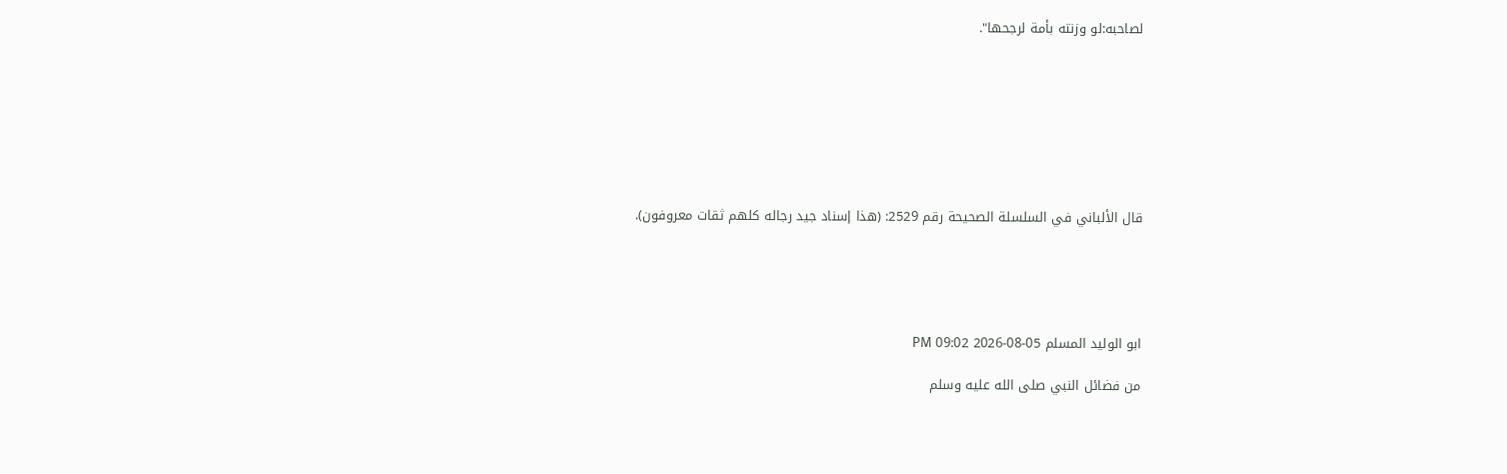لصاحبه:لو وزنته بأمة لرجحها".








قال الألباني في السلسلة الصحيحة رقم 2529: (هذا إسناد جيد رجاله كلهم ثقات معروفون).





ابو الوليد المسلم 05-08-2026 09:02 PM

من فضائل النبي صلى الله عليه وسلم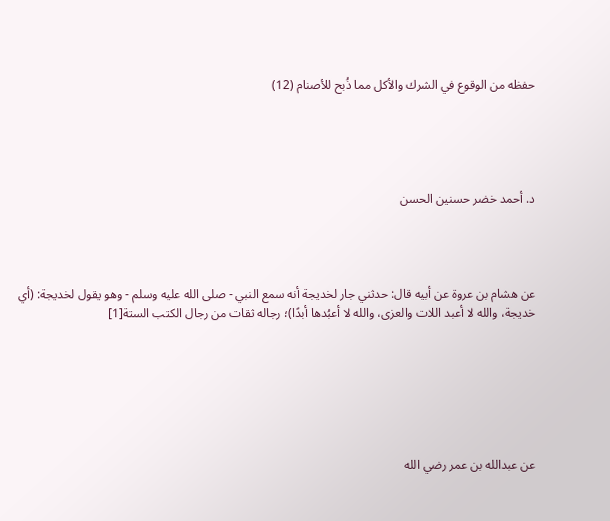حفظه من الوقوع في الشرك والأكل مما ذُبح للأصنام (12)





د. أحمد خضر حسنين الحسن




عن هشام بن عروة عن أبيه قال: حدثني جار لخديجة أنه سمع النبي - صلى الله عليه وسلم - وهو يقول لخديجة: (أي خديجة، والله لا أعبد اللات والعزى، والله لا أعبُدها أبدًا)؛ رجاله ثقات من رجال الكتب الستة[1]







عن عبدالله بن عمر رضي الله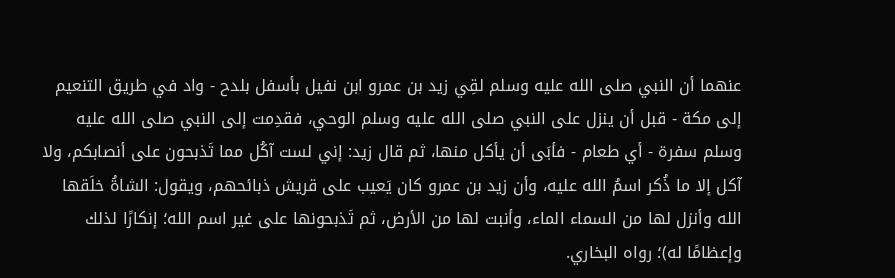عنهما أن النبي صلى الله عليه وسلم لقِي زيد بن عمرو ابن نفيل بأسفل بلدح - واد في طريق التنعيم إلى مكة - قبل أن ينزل على النبي صلى الله عليه وسلم الوحي، فقدِمت إلى النبي صلى الله عليه وسلم سفرة - أي طعام - فأبَى أن يأكل منها، ثم قال زيد: إني لست آكُل مما تَذبحون على أنصابكم، ولا آكل إلا ما ذُكر اسمُ الله عليه، وأن زيد بن عمرو كان يَعيب على قريش ذبائحهم، ويقول: الشاةُ خلَقها الله وأنزل لها من السماء الماء، وأنبت لها من الأرض، ثم تَذبحونها على غير اسم الله؛ إنكارًا لذلك وإعظامًا له)؛ رواه البخاري.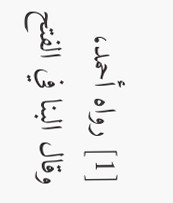[1] رواه أحمد، وقال البنا في الفتح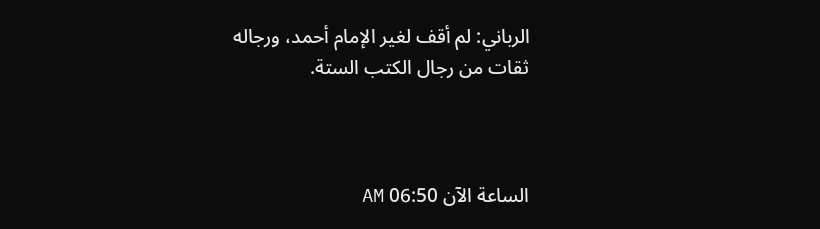الرباني: لم أقف لغير الإمام أحمد، ورجاله ثقات من رجال الكتب الستة.



الساعة الآن 06:50 AM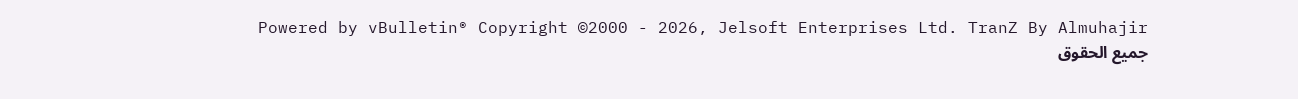Powered by vBulletin® Copyright ©2000 - 2026, Jelsoft Enterprises Ltd. TranZ By Almuhajir
جميع الحقوق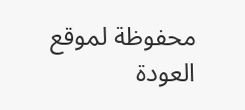محفوظة لموقع العودة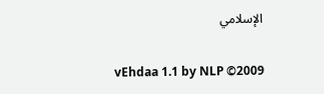الإسلامي

vEhdaa 1.1 by NLP ©2009